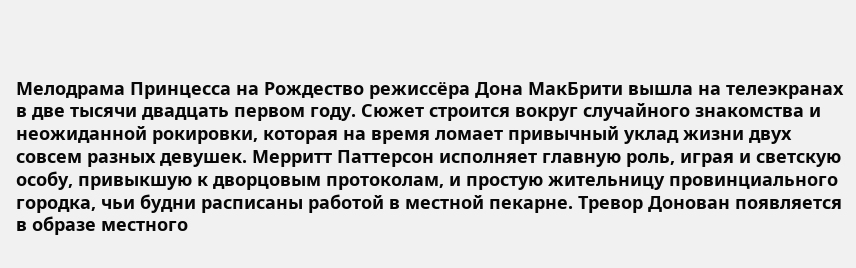Мелодрама Принцесса на Рождество режиссёра Дона МакБрити вышла на телеэкранах в две тысячи двадцать первом году. Сюжет строится вокруг случайного знакомства и неожиданной рокировки, которая на время ломает привычный уклад жизни двух совсем разных девушек. Мерритт Паттерсон исполняет главную роль, играя и светскую особу, привыкшую к дворцовым протоколам, и простую жительницу провинциального городка, чьи будни расписаны работой в местной пекарне. Тревор Донован появляется в образе местного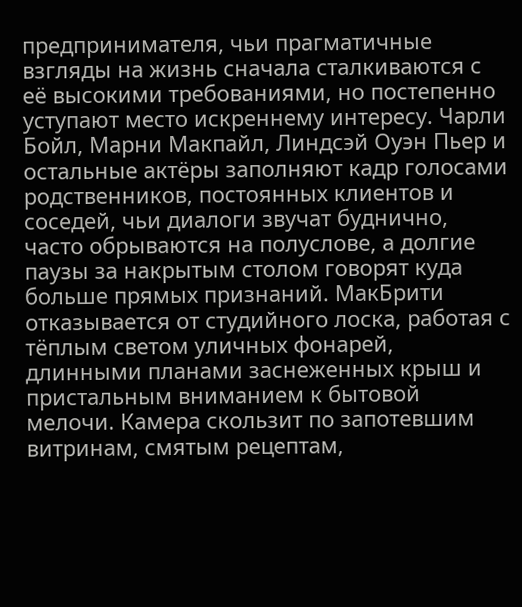предпринимателя, чьи прагматичные взгляды на жизнь сначала сталкиваются с её высокими требованиями, но постепенно уступают место искреннему интересу. Чарли Бойл, Марни Макпайл, Линдсэй Оуэн Пьер и остальные актёры заполняют кадр голосами родственников, постоянных клиентов и соседей, чьи диалоги звучат буднично, часто обрываются на полуслове, а долгие паузы за накрытым столом говорят куда больше прямых признаний. МакБрити отказывается от студийного лоска, работая с тёплым светом уличных фонарей, длинными планами заснеженных крыш и пристальным вниманием к бытовой мелочи. Камера скользит по запотевшим витринам, смятым рецептам,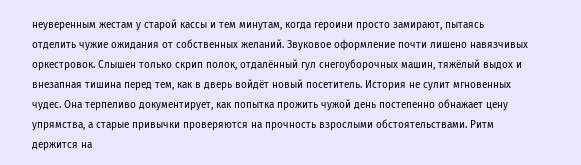неуверенным жестам у старой кассы и тем минутам, когда героини просто замирают, пытаясь отделить чужие ожидания от собственных желаний. Звуковое оформление почти лишено навязчивых оркестровок. Слышен только скрип полок, отдалённый гул снегоуборочных машин, тяжёлый выдох и внезапная тишина перед тем, как в дверь войдёт новый посетитель. История не сулит мгновенных чудес. Она терпеливо документирует, как попытка прожить чужой день постепенно обнажает цену упрямства, а старые привычки проверяются на прочность взрослыми обстоятельствами. Ритм держится на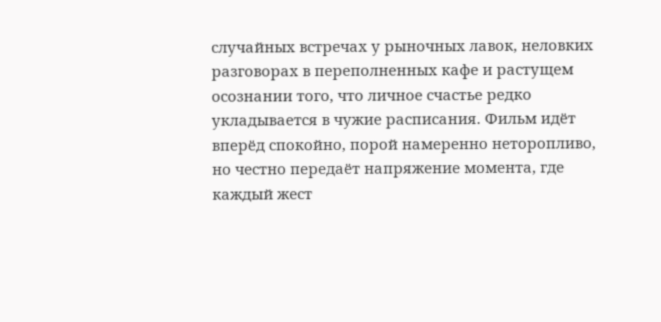случайных встречах у рыночных лавок, неловких разговорах в переполненных кафе и растущем осознании того, что личное счастье редко укладывается в чужие расписания. Фильм идёт вперёд спокойно, порой намеренно неторопливо, но честно передаёт напряжение момента, где каждый жест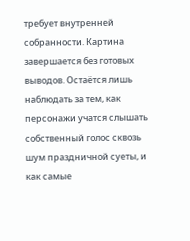требует внутренней собранности. Картина завершается без готовых выводов. Остаётся лишь наблюдать за тем, как персонажи учатся слышать собственный голос сквозь шум праздничной суеты, и как самые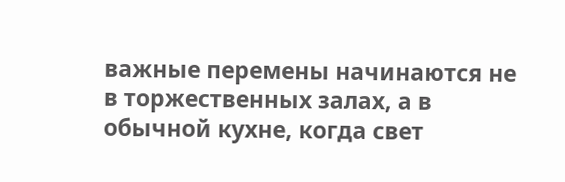важные перемены начинаются не в торжественных залах, а в обычной кухне, когда свет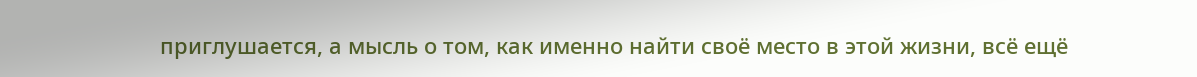приглушается, а мысль о том, как именно найти своё место в этой жизни, всё ещё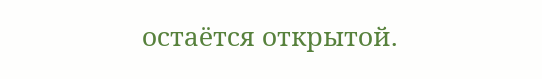остаётся открытой.